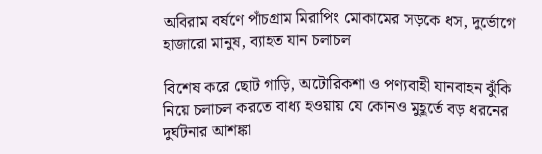অবিরাম বর্ষণে পাঁচগ্রাম মিরাপিং মোকামের সড়কে ধস, দুর্ভোগে হাজারো মানুষ, ব্যাহত যান চলাচল

বিশেষ করে ছোট গাড়ি, অটোরিকশা ও পণ্যবাহী যানবাহন ঝুঁকি নিয়ে চলাচল করতে বাধ্য হওয়ায় যে কোনও মুহূর্তে বড় ধরনের দুর্ঘটনার আশঙ্কা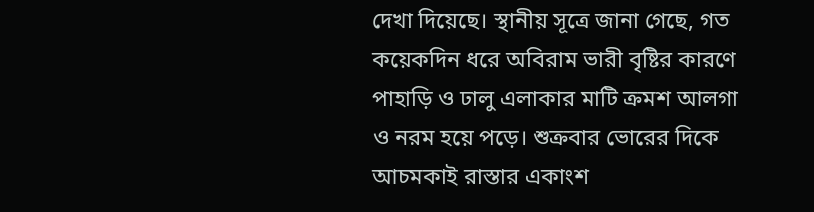দেখা দিয়েছে। স্থানীয় সূত্রে জানা গেছে, গত কয়েকদিন ধরে অবিরাম ভারী বৃষ্টির কারণে পাহাড়ি ও ঢালু এলাকার মাটি ক্রমশ আলগা ও নরম হয়ে পড়ে। শুক্রবার ভোরের দিকে আচমকাই রাস্তার একাংশ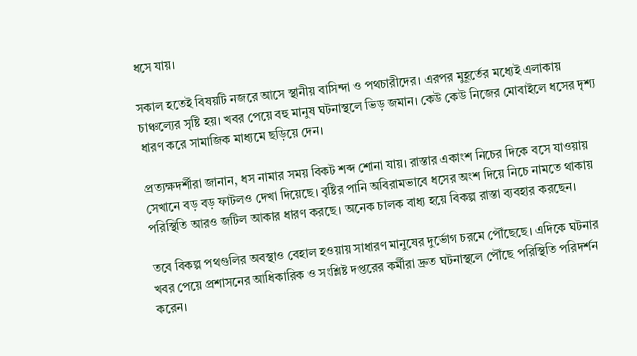ধসে যায়।

সকাল হতেই বিষয়টি নজরে আসে স্থানীয় বাসিন্দা ও পথচারীদের। এরপর মুহূর্তের মধ্যেই এলাকায় চাঞ্চল্যের সৃষ্টি হয়। খবর পেয়ে বহু মানুষ ঘটনাস্থলে ভিড় জমান। কেউ কেউ নিজের মোবাইলে ধসের দৃশ্য ধারণ করে সামাজিক মাধ্যমে ছড়িয়ে দেন।

প্রত্যক্ষদর্শীরা জানান, ধস নামার সময় বিকট শব্দ শোনা যায়। রাস্তার একাংশ নিচের দিকে বসে যাওয়ায় সেখানে বড় বড় ফাটলও দেখা দিয়েছে। বৃষ্টির পানি অবিরামভাবে ধসের অংশ দিয়ে নিচে নামতে থাকায় পরিস্থিতি আরও জটিল আকার ধারণ করছে। অনেক চালক বাধ্য হয়ে বিকল্প রাস্তা ব্যবহার করছেন।

তবে বিকল্প পথগুলির অবস্থাও বেহাল হওয়ায় সাধারণ মানুষের দুর্ভোগ চরমে পৌঁছেছে। এদিকে ঘটনার খবর পেয়ে প্রশাসনের আধিকারিক ও সংশ্লিষ্ট দপ্তরের কর্মীরা দ্রুত ঘটনাস্থলে পৌঁছে পরিস্থিতি পরিদর্শন করেন।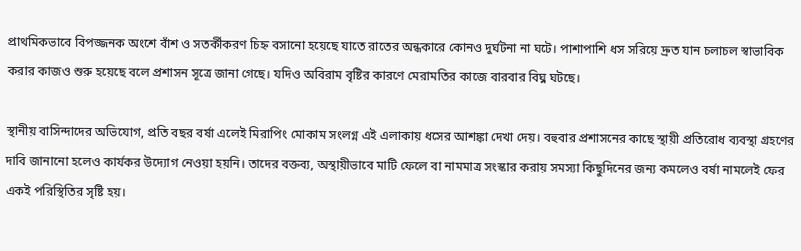প্রাথমিকভাবে বিপজ্জনক অংশে বাঁশ ও সতর্কীকরণ চিহ্ন বসানো হয়েছে যাতে রাতের অন্ধকারে কোনও দুর্ঘটনা না ঘটে। পাশাপাশি ধস সরিয়ে দ্রুত যান চলাচল স্বাভাবিক করার কাজও শুরু হয়েছে বলে প্রশাসন সূত্রে জানা গেছে। যদিও অবিরাম বৃষ্টির কারণে মেরামতির কাজে বারবার বিঘ্ন ঘটছে।

স্থানীয় বাসিন্দাদের অভিযোগ, প্রতি বছর বর্ষা এলেই মিরাপিং মোকাম সংলগ্ন এই এলাকায় ধসের আশঙ্কা দেখা দেয়। বহুবার প্রশাসনের কাছে স্থায়ী প্রতিরোধ ব্যবস্থা গ্রহণের দাবি জানানো হলেও কার্যকর উদ্যোগ নেওয়া হয়নি। তাদের বক্তব্য, অস্থায়ীভাবে মাটি ফেলে বা নামমাত্র সংস্কার করায় সমস্যা কিছুদিনের জন্য কমলেও বর্ষা নামলেই ফের একই পরিস্থিতির সৃষ্টি হয়।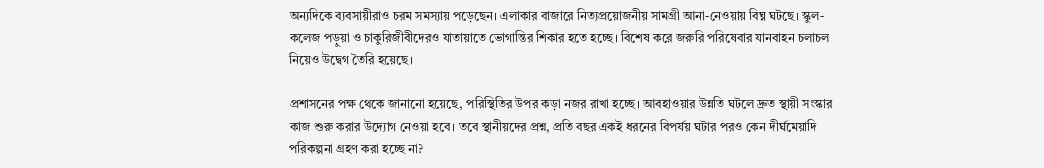অন্যদিকে ব্যবসায়ীরাও চরম সমস্যায় পড়েছেন। এলাকার বাজারে নিত্যপ্রয়োজনীয় সামগ্রী আনা-নেওয়ায় বিঘ্ন ঘটছে। স্কুল-কলেজ পড়ুয়া ও চাকুরিজীবীদেরও যাতায়াতে ভোগান্তির শিকার হতে হচ্ছে। বিশেষ করে জরুরি পরিষেবার যানবাহন চলাচল নিয়েও উদ্বেগ তৈরি হয়েছে।

প্রশাসনের পক্ষ থেকে জানানো হয়েছে, পরিস্থিতির উপর কড়া নজর রাখা হচ্ছে। আবহাওয়ার উন্নতি ঘটলে দ্রুত স্থায়ী সংস্কার কাজ শুরু করার উদ্যোগ নেওয়া হবে। তবে স্থানীয়দের প্রশ্ন, প্রতি বছর একই ধরনের বিপর্যয় ঘটার পরও কেন দীর্ঘমেয়াদি পরিকল্পনা গ্রহণ করা হচ্ছে না?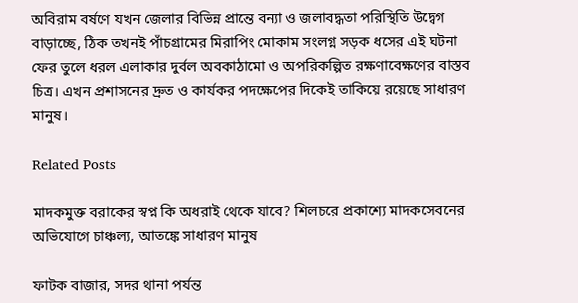অবিরাম বর্ষণে যখন জেলার বিভিন্ন প্রান্তে বন্যা ও জলাবদ্ধতা পরিস্থিতি উদ্বেগ বাড়াচ্ছে, ঠিক তখনই পাঁচগ্রামের মিরাপিং মোকাম সংলগ্ন সড়ক ধসের এই ঘটনা ফের তুলে ধরল এলাকার দুর্বল অবকাঠামো ও অপরিকল্পিত রক্ষণাবেক্ষণের বাস্তব চিত্র। এখন প্রশাসনের দ্রুত ও কার্যকর পদক্ষেপের দিকেই তাকিয়ে রয়েছে সাধারণ মানুষ।

Related Posts

মাদকমুক্ত বরাকের স্বপ্ন কি অধরাই থেকে যাবে? শিলচরে প্রকাশ্যে মাদকসেবনের অভিযোগে চাঞ্চল্য, আতঙ্কে সাধারণ মানুষ

ফাটক বাজার, সদর থানা পর্যন্ত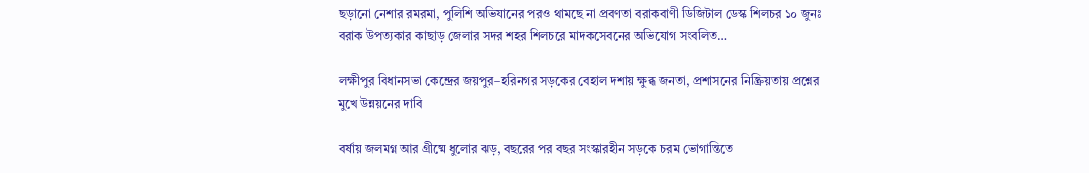ছড়ানো নেশার রমরমা, পুলিশি অভিযানের পরও থামছে না প্রবণতা বরাকবাণী ডিজিটাল ডেস্ক শিলচর ১০ জুনঃ বরাক উপত্যকার কাছাড় জেলার সদর শহর শিলচরে মাদকসেবনের অভিযোগ সংবলিত…

লক্ষীপুর বিধানসভা কেন্দ্রের জয়পুর–হরিনগর সড়কের বেহাল দশায় ক্ষুব্ধ জনতা, প্রশাসনের নিষ্ক্রিয়তায় প্রশ্নের মুখে উন্নয়নের দাবি

বর্ষায় জলমগ্ন আর গ্রীষ্মে ধুলোর ঝড়, বছরের পর বছর সংস্কারহীন সড়কে চরম ভোগান্তিতে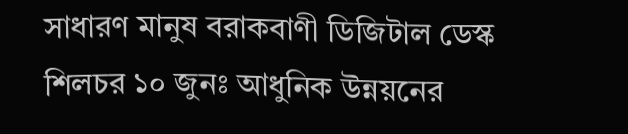সাধারণ মানুষ বরাকবাণী ডিজিটাল ডেস্ক শিলচর ১০ জুনঃ আধুনিক উন্নয়নের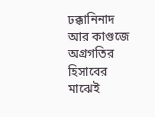ঢক্কানিনাদ আর কাগুজে অগ্রগতির হিসাবের মাঝেই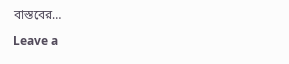বাস্তবের…

Leave a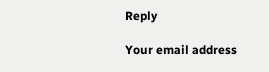Reply

Your email address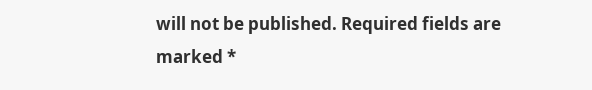will not be published. Required fields are marked *